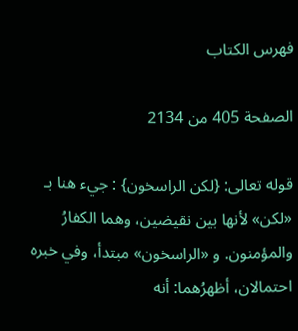فهرس الكتاب

الصفحة 405 من 2134

قوله تعالى: {لكن الراسخون} : جيء هنا بـ «لكن» لأنها بين نقيضين، وهما الكفارُ والمؤمنون. و «الراسخون» مبتدأ، وفي خبره احتمالان، أظهرُهما: أنه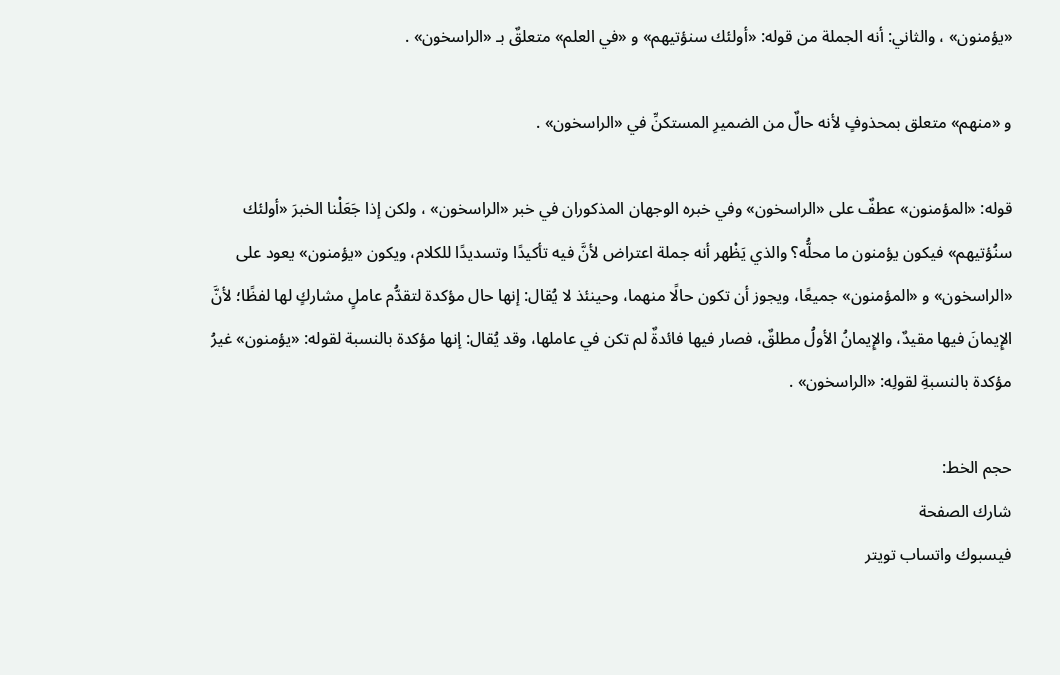«يؤمنون» ، والثاني: أنه الجملة من قوله: «أولئك سنؤتيهم» و «في العلم» متعلقٌ بـ «الراسخون» .

و «منهم» متعلق بمحذوفٍ لأنه حالٌ من الضميرِ المستكنِّ في «الراسخون» .

قوله: «المؤمنون» عطفٌ على «الراسخون» وفي خبره الوجهان المذكوران في خبر «الراسخون» ، ولكن إذا جَعَلْنا الخبرَ «أولئك سنُؤتيهم» فيكون يؤمنون ما محلُّه؟ والذي يَظْهر أنه جملة اعتراض لأنَّ فيه تأكيدًا وتسديدًا للكلام، ويكون «يؤمنون» يعود على «الراسخون» و «المؤمنون» جميعًا، ويجوز أن تكون حالًا منهما، وحينئذ لا يُقال: إنها حال مؤكدة لتقدُّم عاملٍ مشاركٍ لها لفظًا؛ لأنَّ الإِيمانَ فيها مقيدٌ، والإِيمانُ الأولُ مطلقٌ، فصار فيها فائدةٌ لم تكن في عاملها، وقد يُقال: إنها مؤكدة بالنسبة لقوله: «يؤمنون» غيرُ مؤكدة بالنسبةِ لقولِه: «الراسخون» .

حجم الخط:
شارك الصفحة
فيسبوك واتساب تويتر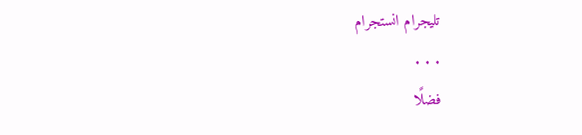تليجرام انستجرام
. . .
فضلًا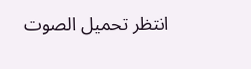انتظر تحميل الصوت